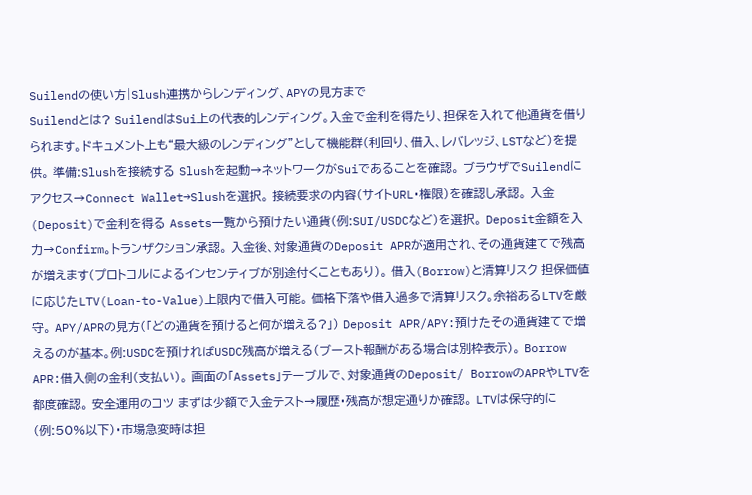Suilendの使い方|Slush連携からレンディング、APYの見方まで
Suilendとは? SuilendはSui上の代表的レンディング。入金で金利を得たり、担保を入れて他通貨を借りられます。ドキュメント上も“最大級のレンディング”として機能群(利回り、借入、レバレッジ、LSTなど)を提供。 準備:Slushを接続する Slushを起動→ネットワークがSuiであることを確認。 ブラウザでSuilendにアクセス→Connect Wallet→Slushを選択。 接続要求の内容(サイトURL・権限)を確認し承認。 入金(Deposit)で金利を得る Assets一覧から預けたい通貨(例:SUI/USDCなど)を選択。 Deposit金額を入力→Confirm。トランザクション承認。 入金後、対象通貨のDeposit APRが適用され、その通貨建てで残高が増えます(プロトコルによるインセンティブが別途付くこともあり)。 借入(Borrow)と清算リスク 担保価値に応じたLTV(Loan-to-Value)上限内で借入可能。 価格下落や借入過多で清算リスク。余裕あるLTVを厳守。 APY/APRの見方(「どの通貨を預けると何が増える?」) Deposit APR/APY:預けたその通貨建てで増えるのが基本。例:USDCを預ければUSDC残高が増える(ブースト報酬がある場合は別枠表示)。 Borrow APR:借入側の金利(支払い)。 画面の「Assets」テーブルで、対象通貨のDeposit/ BorrowのAPRやLTVを都度確認。 安全運用のコツ まずは少額で入金テスト→履歴・残高が想定通りか確認。 LTVは保守的に(例:50%以下)・市場急変時は担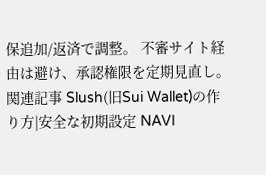保追加/返済で調整。 不審サイト経由は避け、承認権限を定期見直し。 関連記事 Slush(旧Sui Wallet)の作り方|安全な初期設定 NAVI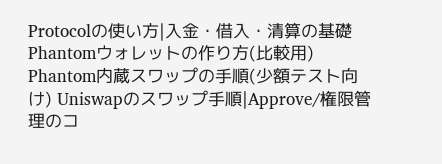Protocolの使い方|入金・借入・清算の基礎 Phantomウォレットの作り方(比較用) Phantom内蔵スワップの手順(少額テスト向け) Uniswapのスワップ手順|Approve/権限管理のコ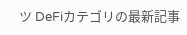ツ DeFiカテゴリの最新記事